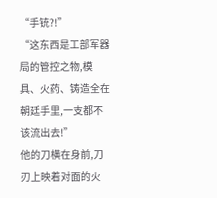“手铳?!”
“这东西是工部军器局的管控之物,模具、火药、铸造全在朝廷手里,一支都不该流出去!”
他的刀横在身前,刀刃上映着对面的火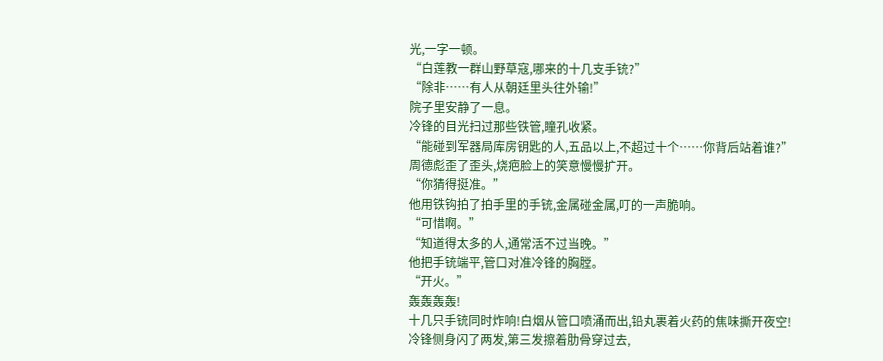光,一字一顿。
“白莲教一群山野草寇,哪来的十几支手铳?”
“除非……有人从朝廷里头往外输!”
院子里安静了一息。
冷锋的目光扫过那些铁管,瞳孔收紧。
“能碰到军器局库房钥匙的人,五品以上,不超过十个……你背后站着谁?”
周德彪歪了歪头,烧疤脸上的笑意慢慢扩开。
“你猜得挺准。”
他用铁钩拍了拍手里的手铳,金属碰金属,叮的一声脆响。
“可惜啊。”
“知道得太多的人,通常活不过当晚。”
他把手铳端平,管口对准冷锋的胸膛。
“开火。”
轰轰轰轰!
十几只手铳同时炸响!白烟从管口喷涌而出,铅丸裹着火药的焦味撕开夜空!
冷锋侧身闪了两发,第三发擦着肋骨穿过去,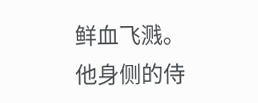鲜血飞溅。他身侧的侍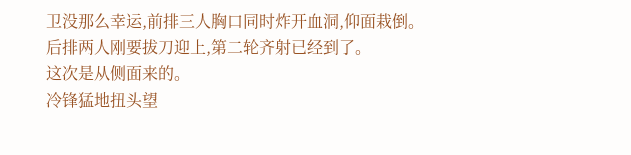卫没那么幸运,前排三人胸口同时炸开血洞,仰面栽倒。
后排两人刚要拔刀迎上,第二轮齐射已经到了。
这次是从侧面来的。
冷锋猛地扭头望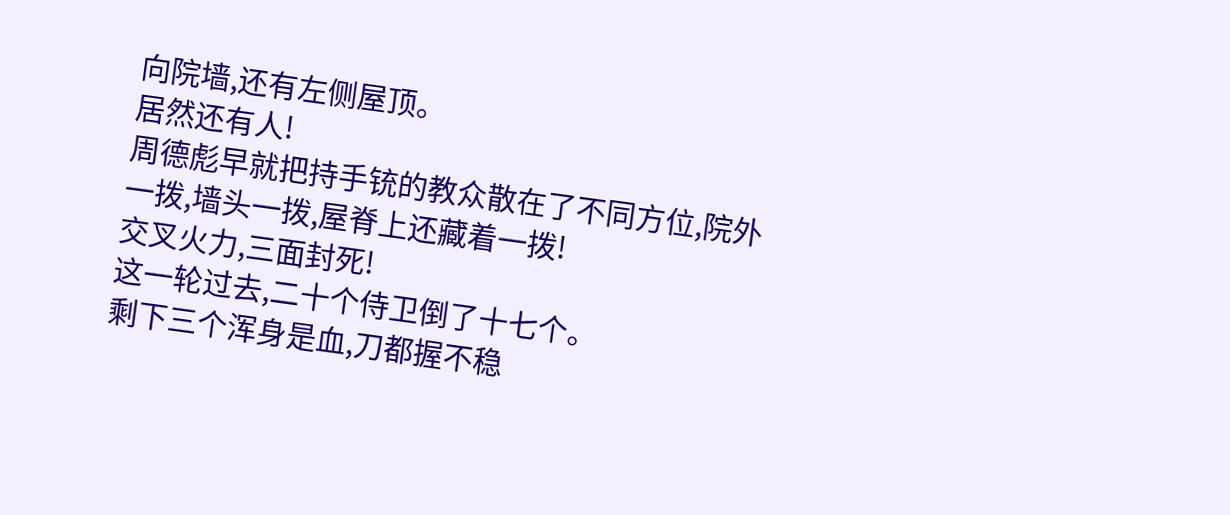向院墙,还有左侧屋顶。
居然还有人!
周德彪早就把持手铳的教众散在了不同方位,院外一拨,墙头一拨,屋脊上还藏着一拨!
交叉火力,三面封死!
这一轮过去,二十个侍卫倒了十七个。
剩下三个浑身是血,刀都握不稳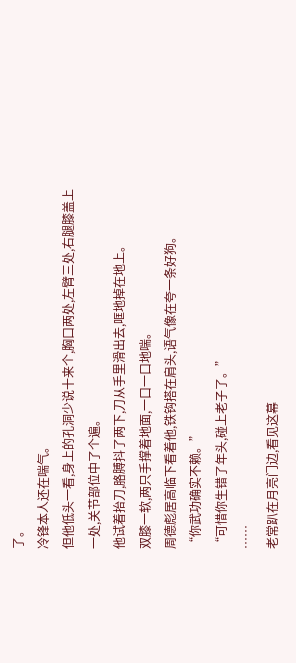了。
冷锋本人还在喘气。
但他低头一看,身上的孔洞少说十来个,胸口两处,左臂三处,右腿膝盖上一处,关节部位中了个遍。
他试着抬刀,胳膊抖了两下,刀从手里滑出去,哐地掉在地上。
双膝一软,两只手撑着地面,一口一口地喘。
周德彪居高临下看着他,铁钩搭在肩头,语气像在夸一条好狗。
“你武功确实不赖。”
“可惜你生错了年头,碰上老子了。”
……
老常趴在月亮门边,看见这幕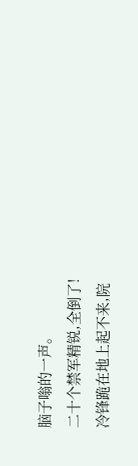脑子嗡的一声。
二十个禁军精锐,全倒了!
冷锋跪在地上起不来,院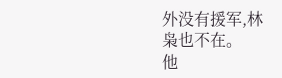外没有援军,林枭也不在。
他